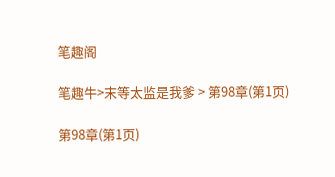笔趣阁

笔趣牛>末等太监是我爹 > 第98章(第1页)

第98章(第1页)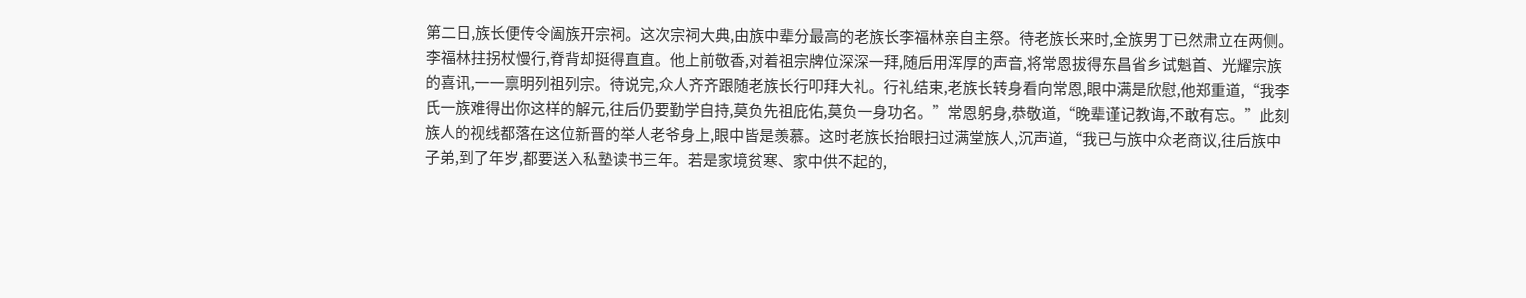第二日,族长便传令阖族开宗祠。这次宗祠大典,由族中辈分最高的老族长李福林亲自主祭。待老族长来时,全族男丁已然肃立在两侧。李福林拄拐杖慢行,脊背却挺得直直。他上前敬香,对着祖宗牌位深深一拜,随后用浑厚的声音,将常恩拔得东昌省乡试魁首、光耀宗族的喜讯,一一禀明列祖列宗。待说完,众人齐齐跟随老族长行叩拜大礼。行礼结束,老族长转身看向常恩,眼中满是欣慰,他郑重道,“我李氏一族难得出你这样的解元,往后仍要勤学自持,莫负先祖庇佑,莫负一身功名。”常恩躬身,恭敬道,“晚辈谨记教诲,不敢有忘。”此刻族人的视线都落在这位新晋的举人老爷身上,眼中皆是羡慕。这时老族长抬眼扫过满堂族人,沉声道,“我已与族中众老商议,往后族中子弟,到了年岁,都要送入私塾读书三年。若是家境贫寒、家中供不起的,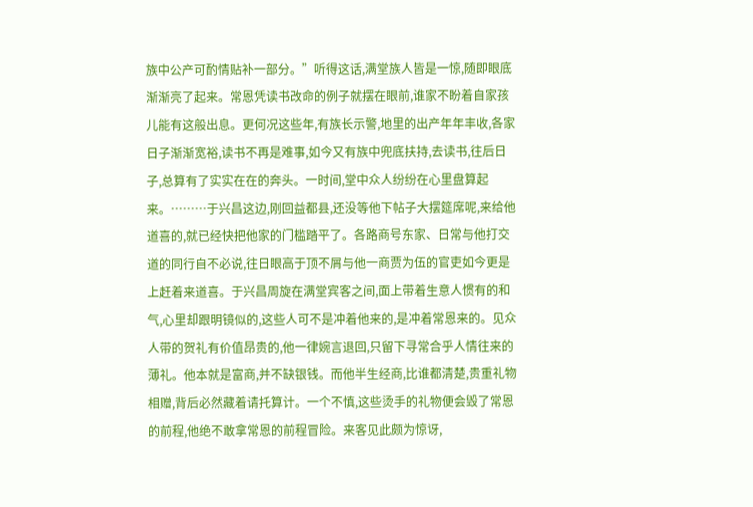族中公产可酌情贴补一部分。”听得这话,满堂族人皆是一惊,随即眼底渐渐亮了起来。常恩凭读书改命的例子就摆在眼前,谁家不盼着自家孩儿能有这般出息。更何况这些年,有族长示警,地里的出产年年丰收,各家日子渐渐宽裕,读书不再是难事,如今又有族中兜底扶持,去读书,往后日子,总算有了实实在在的奔头。一时间,堂中众人纷纷在心里盘算起来。………于兴昌这边,刚回益都县,还没等他下帖子大摆筵席呢,来给他道喜的,就已经快把他家的门槛踏平了。各路商号东家、日常与他打交道的同行自不必说,往日眼高于顶不屑与他一商贾为伍的官吏如今更是上赶着来道喜。于兴昌周旋在满堂宾客之间,面上带着生意人惯有的和气,心里却跟明镜似的,这些人可不是冲着他来的,是冲着常恩来的。见众人带的贺礼有价值昂贵的,他一律婉言退回,只留下寻常合乎人情往来的薄礼。他本就是富商,并不缺银钱。而他半生经商,比谁都清楚,贵重礼物相赠,背后必然藏着请托算计。一个不慎,这些烫手的礼物便会毁了常恩的前程,他绝不敢拿常恩的前程冒险。来客见此颇为惊讶,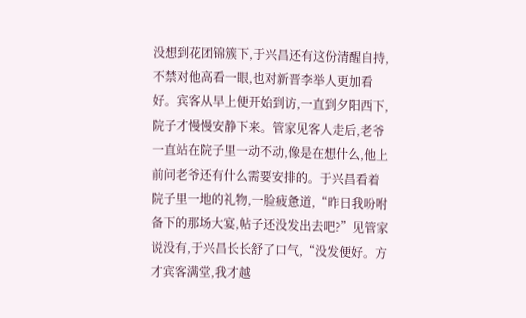没想到花团锦簇下,于兴昌还有这份清醒自持,不禁对他高看一眼,也对新晋李举人更加看好。宾客从早上便开始到访,一直到夕阳西下,院子才慢慢安静下来。管家见客人走后,老爷一直站在院子里一动不动,像是在想什么,他上前问老爷还有什么需要安排的。于兴昌看着院子里一地的礼物,一脸疲惫道,“昨日我吩咐备下的那场大宴,帖子还没发出去吧?”见管家说没有,于兴昌长长舒了口气,“没发便好。方才宾客满堂,我才越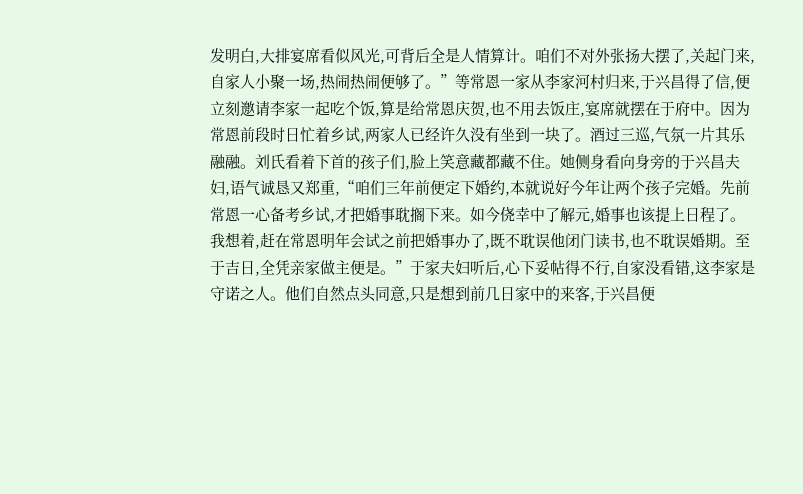发明白,大排宴席看似风光,可背后全是人情算计。咱们不对外张扬大摆了,关起门来,自家人小聚一场,热闹热闹便够了。”等常恩一家从李家河村归来,于兴昌得了信,便立刻邀请李家一起吃个饭,算是给常恩庆贺,也不用去饭庄,宴席就摆在于府中。因为常恩前段时日忙着乡试,两家人已经许久没有坐到一块了。酒过三巡,气氛一片其乐融融。刘氏看着下首的孩子们,脸上笑意藏都藏不住。她侧身看向身旁的于兴昌夫妇,语气诚恳又郑重,“咱们三年前便定下婚约,本就说好今年让两个孩子完婚。先前常恩一心备考乡试,才把婚事耽搁下来。如今侥幸中了解元,婚事也该提上日程了。我想着,赶在常恩明年会试之前把婚事办了,既不耽误他闭门读书,也不耽误婚期。至于吉日,全凭亲家做主便是。”于家夫妇听后,心下妥帖得不行,自家没看错,这李家是守诺之人。他们自然点头同意,只是想到前几日家中的来客,于兴昌便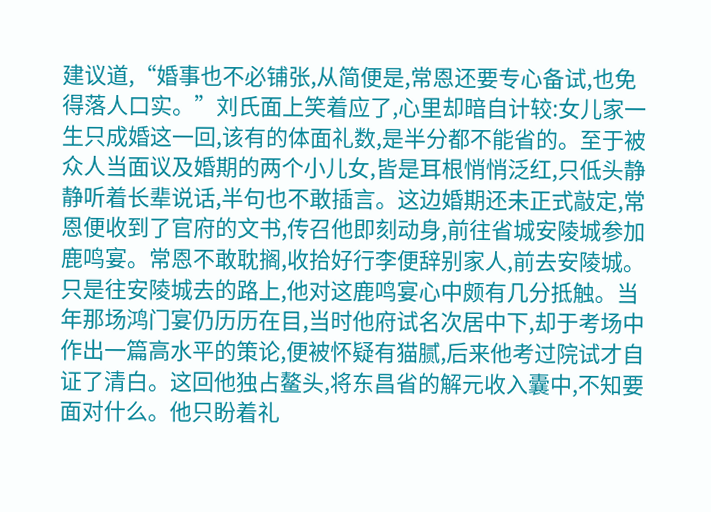建议道,“婚事也不必铺张,从简便是,常恩还要专心备试,也免得落人口实。”刘氏面上笑着应了,心里却暗自计较:女儿家一生只成婚这一回,该有的体面礼数,是半分都不能省的。至于被众人当面议及婚期的两个小儿女,皆是耳根悄悄泛红,只低头静静听着长辈说话,半句也不敢插言。这边婚期还未正式敲定,常恩便收到了官府的文书,传召他即刻动身,前往省城安陵城参加鹿鸣宴。常恩不敢耽搁,收拾好行李便辞别家人,前去安陵城。只是往安陵城去的路上,他对这鹿鸣宴心中颇有几分抵触。当年那场鸿门宴仍历历在目,当时他府试名次居中下,却于考场中作出一篇高水平的策论,便被怀疑有猫腻,后来他考过院试才自证了清白。这回他独占鳌头,将东昌省的解元收入囊中,不知要面对什么。他只盼着礼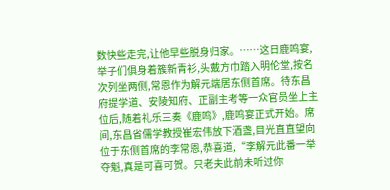数快些走完,让他早些脱身归家。……这日鹿鸣宴,举子们俱身着簇新青衫,头戴方巾踏入明伦堂,按名次列坐两侧,常恩作为解元端居东侧首席。待东昌府提学道、安陵知府、正副主考等一众官员坐上主位后,随着礼乐三奏《鹿鸣》,鹿鸣宴正式开始。席间,东昌省儒学教授崔宏伟放下酒盏,目光直直望向位于东侧首席的李常恩,恭喜道,“李解元此番一举夺魁,真是可喜可贺。只老夫此前未听过你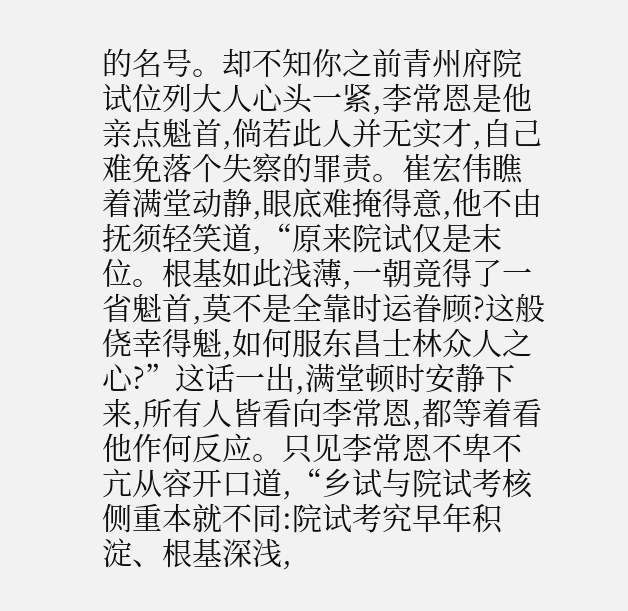的名号。却不知你之前青州府院试位列大人心头一紧,李常恩是他亲点魁首,倘若此人并无实才,自己难免落个失察的罪责。崔宏伟瞧着满堂动静,眼底难掩得意,他不由抚须轻笑道,“原来院试仅是末位。根基如此浅薄,一朝竟得了一省魁首,莫不是全靠时运眷顾?这般侥幸得魁,如何服东昌士林众人之心?”这话一出,满堂顿时安静下来,所有人皆看向李常恩,都等着看他作何反应。只见李常恩不卑不亢从容开口道,“乡试与院试考核侧重本就不同:院试考究早年积淀、根基深浅,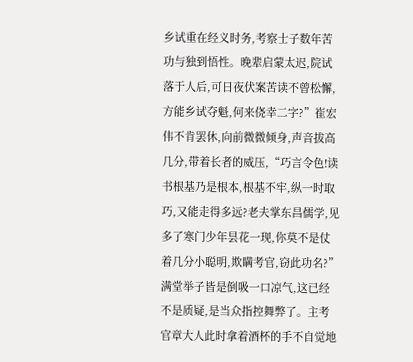乡试重在经义时务,考察士子数年苦功与独到悟性。晚辈启蒙太迟,院试落于人后,可日夜伏案苦读不曾松懈,方能乡试夺魁,何来侥幸二字?”崔宏伟不肯罢休,向前微微倾身,声音拔高几分,带着长者的威压,“巧言令色!读书根基乃是根本,根基不牢,纵一时取巧,又能走得多远?老夫掌东昌儒学,见多了寒门少年昙花一现,你莫不是仗着几分小聪明,欺瞒考官,窃此功名?”满堂举子皆是倒吸一口凉气,这已经不是质疑,是当众指控舞弊了。主考官章大人此时拿着酒杯的手不自觉地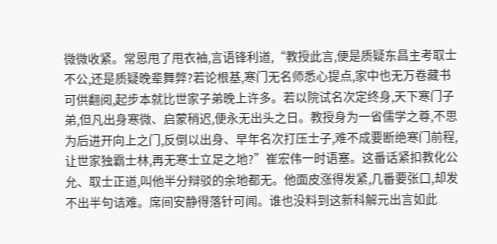微微收紧。常恩甩了甩衣袖,言语锋利道,“教授此言,便是质疑东昌主考取士不公,还是质疑晚辈舞弊?若论根基,寒门无名师悉心提点,家中也无万卷藏书可供翻阅,起步本就比世家子弟晚上许多。若以院试名次定终身,天下寒门子弟,但凡出身寒微、启蒙稍迟,便永无出头之日。教授身为一省儒学之尊,不思为后进开向上之门,反倒以出身、早年名次打压士子,难不成要断绝寒门前程,让世家独霸士林,再无寒士立足之地?”崔宏伟一时语塞。这番话紧扣教化公允、取士正道,叫他半分辩驳的余地都无。他面皮涨得发紧,几番要张口,却发不出半句诘难。席间安静得落针可闻。谁也没料到这新科解元出言如此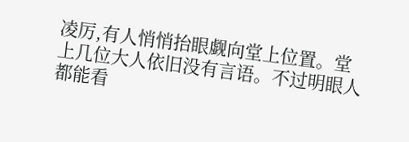凌厉,有人悄悄抬眼觑向堂上位置。堂上几位大人依旧没有言语。不过明眼人都能看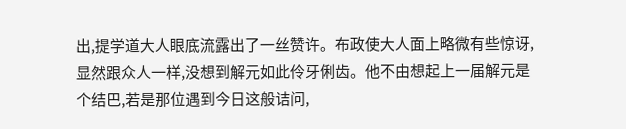出,提学道大人眼底流露出了一丝赞许。布政使大人面上略微有些惊讶,显然跟众人一样,没想到解元如此伶牙俐齿。他不由想起上一届解元是个结巴,若是那位遇到今日这般诘问,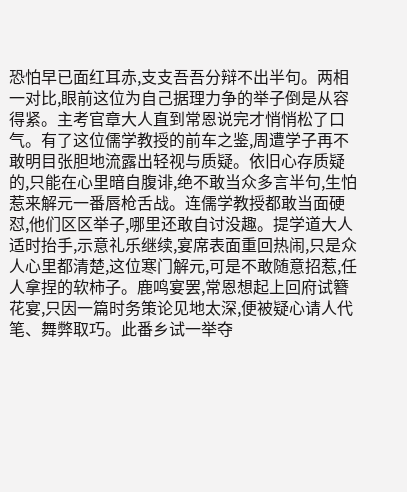恐怕早已面红耳赤,支支吾吾分辩不出半句。两相一对比,眼前这位为自己据理力争的举子倒是从容得紧。主考官章大人直到常恩说完才悄悄松了口气。有了这位儒学教授的前车之鉴,周遭学子再不敢明目张胆地流露出轻视与质疑。依旧心存质疑的,只能在心里暗自腹诽,绝不敢当众多言半句,生怕惹来解元一番唇枪舌战。连儒学教授都敢当面硬怼,他们区区举子,哪里还敢自讨没趣。提学道大人适时抬手,示意礼乐继续,宴席表面重回热闹,只是众人心里都清楚,这位寒门解元,可是不敢随意招惹,任人拿捏的软柿子。鹿鸣宴罢,常恩想起上回府试簪花宴,只因一篇时务策论见地太深,便被疑心请人代笔、舞弊取巧。此番乡试一举夺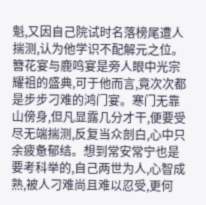魁,又因自己院试时名落榜尾遭人揣测,认为他学识不配解元之位。簪花宴与鹿鸣宴是旁人眼中光宗耀祖的盛典,可于他而言,竟次次都是步步刁难的鸿门宴。寒门无靠山傍身,但凡显露几分才干,便要受尽无端揣测,反复当众剖白,心中只余疲惫郁结。想到常安常宁也是要考科举的,自己两世为人,心智成熟,被人刁难尚且难以忍受,更何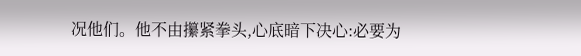况他们。他不由攥紧拳头,心底暗下决心:必要为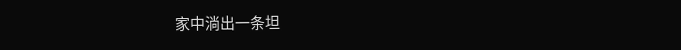家中淌出一条坦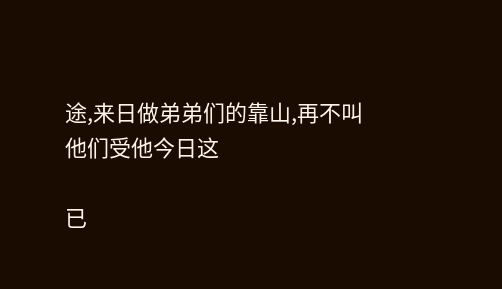途,来日做弟弟们的靠山,再不叫他们受他今日这

已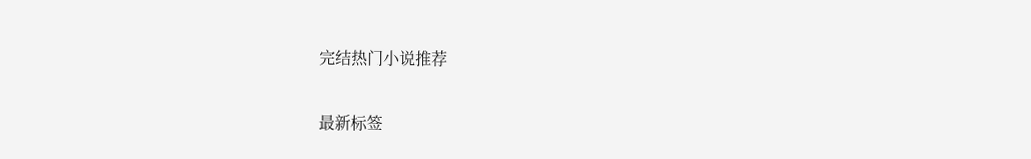完结热门小说推荐

最新标签